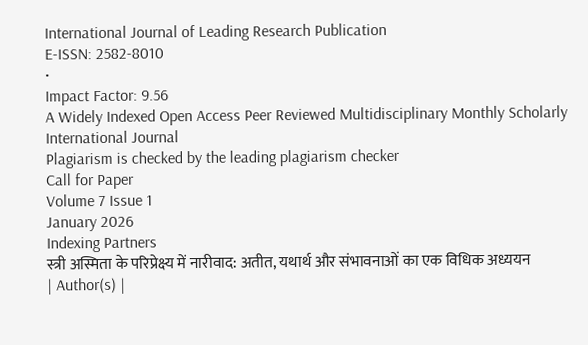International Journal of Leading Research Publication
E-ISSN: 2582-8010
•
Impact Factor: 9.56
A Widely Indexed Open Access Peer Reviewed Multidisciplinary Monthly Scholarly International Journal
Plagiarism is checked by the leading plagiarism checker
Call for Paper
Volume 7 Issue 1
January 2026
Indexing Partners
स्त्री अस्मिता के परिप्रेक्ष्य में नारीवाद: अतीत, यथार्थ और संभावनाओं का एक विधिक अध्ययन
| Author(s) |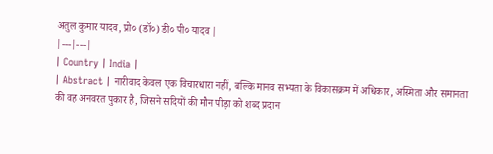अतुल कुमार यादव, प्रो० (डॉ०) डी० पी० यादव |
|---|---|
| Country | India |
| Abstract | नारीवाद केवल एक विचारधारा नहीं, बल्कि मानव सभ्यता के विकासक्रम में अधिकार, अस्मिता और समानता की वह अनवरत पुकार है, जिसने सदियों की मौन पीड़ा को शब्द प्रदान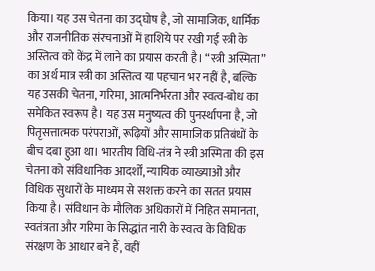किया। यह उस चेतना का उद्घोष है, जो सामाजिक, धार्मिक और राजनीतिक संरचनाओं में हाशिये पर रखी गई स्त्री के अस्तित्व को केंद्र में लाने का प्रयास करती है। “स्त्री अस्मिता” का अर्थ मात्र स्त्री का अस्तित्व या पहचान भर नहीं है, बल्कि यह उसकी चेतना, गरिमा, आत्मनिर्भरता और स्वत्व-बोध का समेकित स्वरूप है। यह उस मनुष्यत्व की पुनर्स्थापना है, जो पितृसत्तात्मक परंपराओं, रूढ़ियों और सामाजिक प्रतिबंधों के बीच दबा हुआ था। भारतीय विधि-तंत्र ने स्त्री अस्मिता की इस चेतना को संविधानिक आदर्शों, न्यायिक व्याख्याओं और विधिक सुधारों के माध्यम से सशक्त करने का सतत प्रयास किया है। संविधान के मौलिक अधिकारों में निहित समानता, स्वतंत्रता और गरिमा के सिद्धांत नारी के स्वत्व के विधिक संरक्षण के आधार बने हैं, वहीं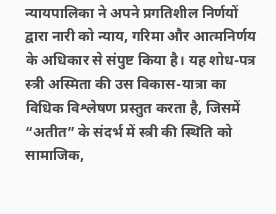न्यायपालिका ने अपने प्रगतिशील निर्णयों द्वारा नारी को न्याय, गरिमा और आत्मनिर्णय के अधिकार से संपुष्ट किया है। यह शोध-पत्र स्त्री अस्मिता की उस विकास-यात्रा का विधिक विश्लेषण प्रस्तुत करता है, जिसमें “अतीत” के संदर्भ में स्त्री की स्थिति को सामाजिक,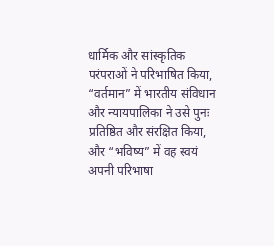धार्मिक और सांस्कृतिक परंपराओं ने परिभाषित किया, “वर्तमान” में भारतीय संविधान और न्यायपालिका ने उसे पुनः प्रतिष्ठित और संरक्षित किया, और “भविष्य” में वह स्वयं अपनी परिभाषा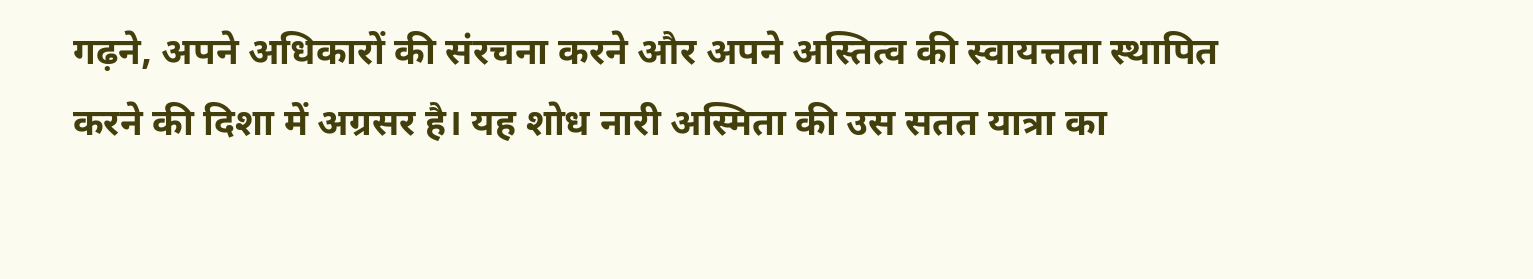गढ़ने, अपने अधिकारों की संरचना करने और अपने अस्तित्व की स्वायत्तता स्थापित करने की दिशा में अग्रसर है। यह शोध नारी अस्मिता की उस सतत यात्रा का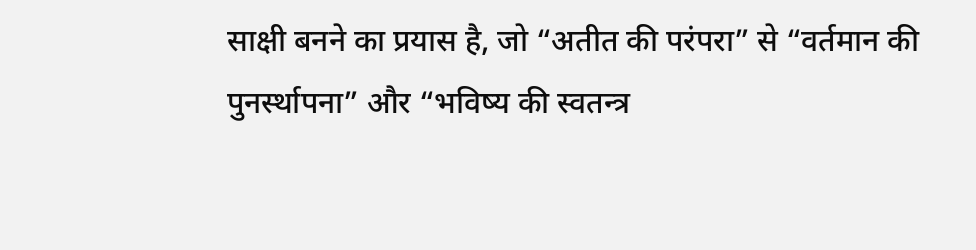साक्षी बनने का प्रयास है, जो “अतीत की परंपरा” से “वर्तमान की पुनर्स्थापना” और “भविष्य की स्वतन्त्र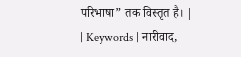परिभाषा” तक विस्तृत है। |
| Keywords | नारीवाद,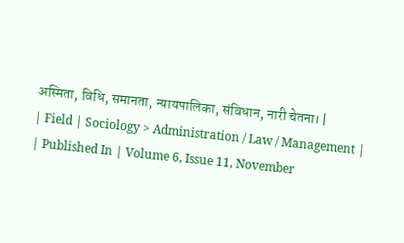अस्मिता, विधि, समानता, न्यायपालिका, संविधान, नारी चेतना। |
| Field | Sociology > Administration / Law / Management |
| Published In | Volume 6, Issue 11, November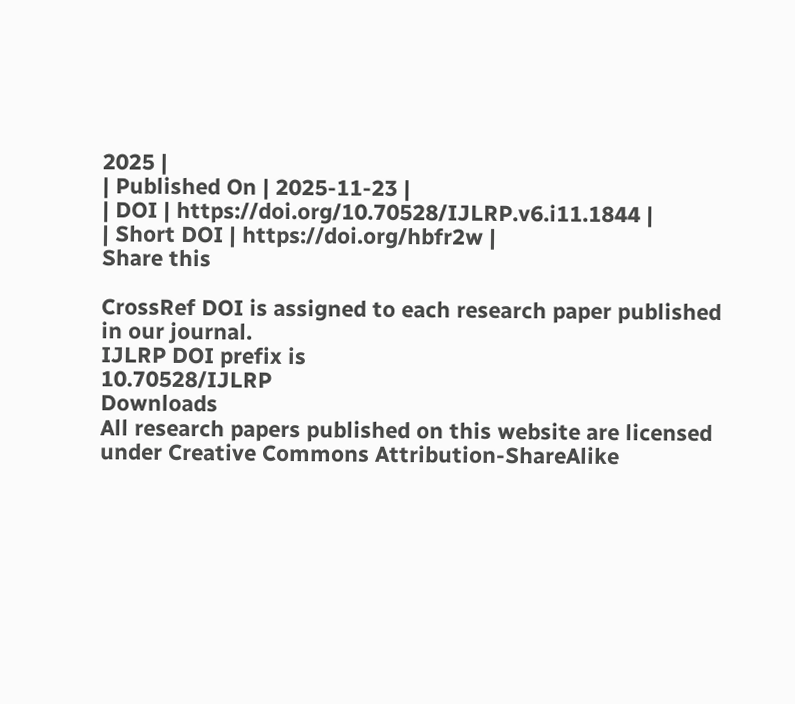2025 |
| Published On | 2025-11-23 |
| DOI | https://doi.org/10.70528/IJLRP.v6.i11.1844 |
| Short DOI | https://doi.org/hbfr2w |
Share this

CrossRef DOI is assigned to each research paper published in our journal.
IJLRP DOI prefix is
10.70528/IJLRP
Downloads
All research papers published on this website are licensed under Creative Commons Attribution-ShareAlike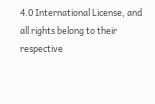4.0 International License, and all rights belong to their respective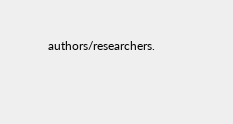authors/researchers.